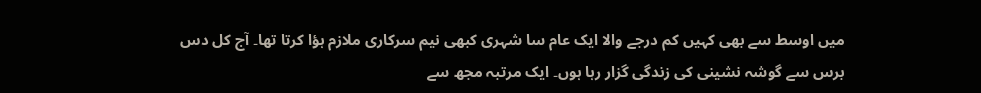میں اوسط سے بھی کہیں کم درجے والا ایک عام سا شہری کبھی نیم سرکاری ملازم ہؤا کرتا تھا۔ آج کل دس برس سے گوشہ نشینی کی زندگی گزار رہا ہوں۔ ایک مرتبہ مجھ سے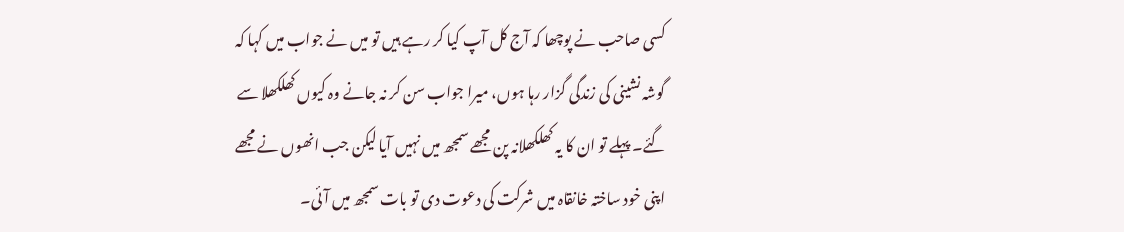کسی صاحب نے پوچھا کہ آج کل آپ کیا کر رہے ہیں تو میں نے جواب میں کہا کہ گوشہ نشینی کی زندگی گزار رہا ہوں، میرا جواب سن کر نہ جانے وہ کیوں کھلکھلا سے گئے۔ پہلے تو ان کا یہ کھلکھلانہ پن مجھے سمجھ میں نہیں آیا لیکن جب انھوں نے مجھے اپنی خود ساختہ خانقاہ میں شرکت کی دعوت دی تو بات سمجھ میں آئی۔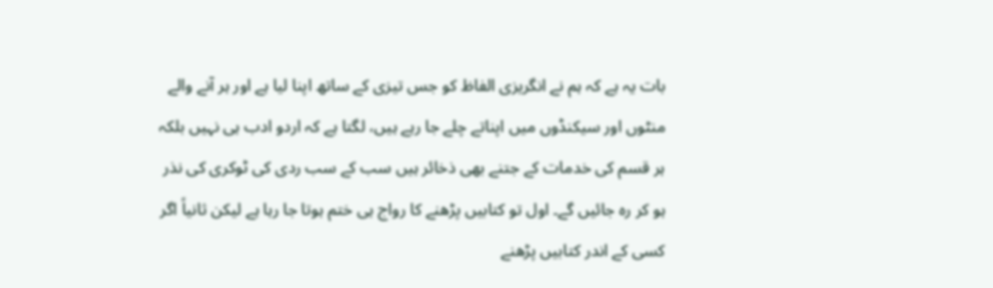بات یہ ہے کہ ہم نے انگریزی الفاظ کو جس تیزی کے ساتھ اپنا لیا ہے اور ہر آنے والے منٹوں اور سیکنڈوں میں اپناتے چلے جا رہے ہیں، لگتا ہے کہ اردو ادب ہی نہیں بلکہ ہر قسم کی خدمات کے جتنے بھی ذخائر ہیں سب کے سب ردی کی ٹوکری کی نذر ہو کر رہ جائیں گے۔ اول تو کتابیں پڑھنے کا رواج ہی ختم ہوتا جا رہا ہے لیکن ثانیاً اگر کسی کے اندر کتابیں پڑھنے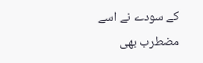کے سودے نے اسے مضطرب بھی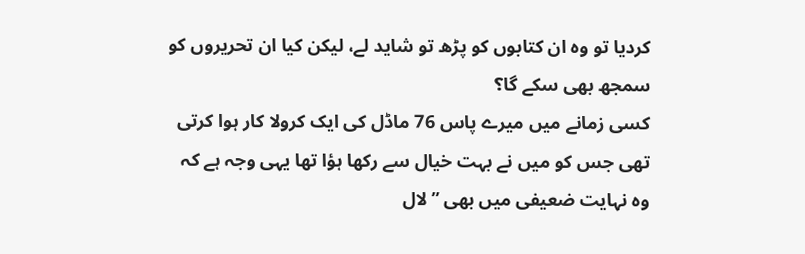کردیا تو وہ ان کتابوں کو پڑھ تو شاید لے، لیکن کیا ان تحریروں کو سمجھ بھی سکے گا؟
کسی زمانے میں میرے پاس 76 ماڈل کی ایک کرولا کار ہوا کرتی تھی جس کو میں نے بہت خیال سے رکھا ہؤا تھا یہی وجہ ہے کہ وہ نہایت ضعیفی میں بھی ’’لال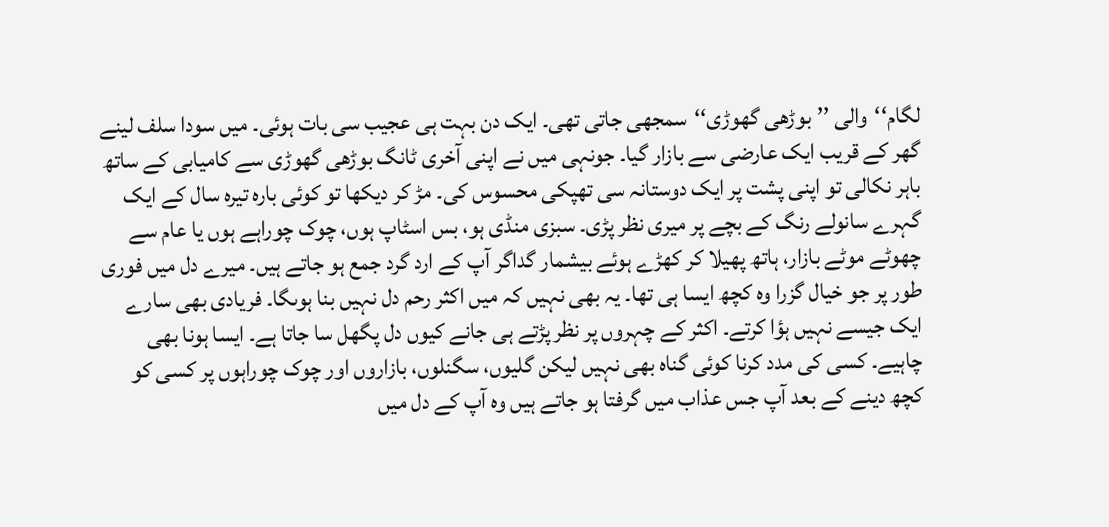لگام‘‘والی ’’بوڑھی گھوڑی‘‘سمجھی جاتی تھی۔ ایک دن بہت ہی عجیب سی بات ہوئی۔ میں سودا سلف لینے گھر کے قریب ایک عارضی سے بازار گیا۔ جونہی میں نے اپنی آخری ٹانگ بوڑھی گھوڑی سے کامیابی کے ساتھ باہر نکالی تو اپنی پشت پر ایک دوستانہ سی تھپکی محسوس کی۔ مڑ کر دیکھا تو کوئی بارہ تیرہ سال کے ایک گہرے سانولے رنگ کے بچے پر میری نظر پڑی۔ سبزی منڈی ہو، بس اسٹاپ ہوں، چوک چوراہے ہوں یا عام سے چھوٹے موٹے بازار، ہاتھ پھیلا کر کھڑے ہوئے بیشمار گداگر آپ کے ارد گرد جمع ہو جاتے ہیں۔ میرے دل میں فوری طور پر جو خیال گزرا وہ کچھ ایسا ہی تھا۔ یہ بھی نہیں کہ میں اکثر رحم دل نہیں بنا ہوںگا۔ فریادی بھی سارے ایک جیسے نہیں ہؤا کرتے۔ اکثر کے چہروں پر نظر پڑتے ہی جانے کیوں دل پگھل سا جاتا ہے۔ ایسا ہونا بھی چاہیے۔ کسی کی مدد کرنا کوئی گناہ بھی نہیں لیکن گلیوں، سگنلوں، بازاروں اور چوک چوراہوں پر کسی کو کچھ دینے کے بعد آپ جس عذاب میں گرفتا ہو جاتے ہیں وہ آپ کے دل میں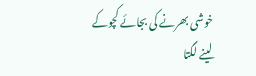خوشی بھرنے کی بجائے کچوکے لینے لگتا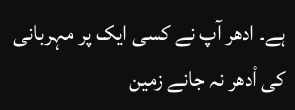ہے۔ ادھر آپ نے کسی ایک پر مہربانی کی اْدھر نہ جانے زمین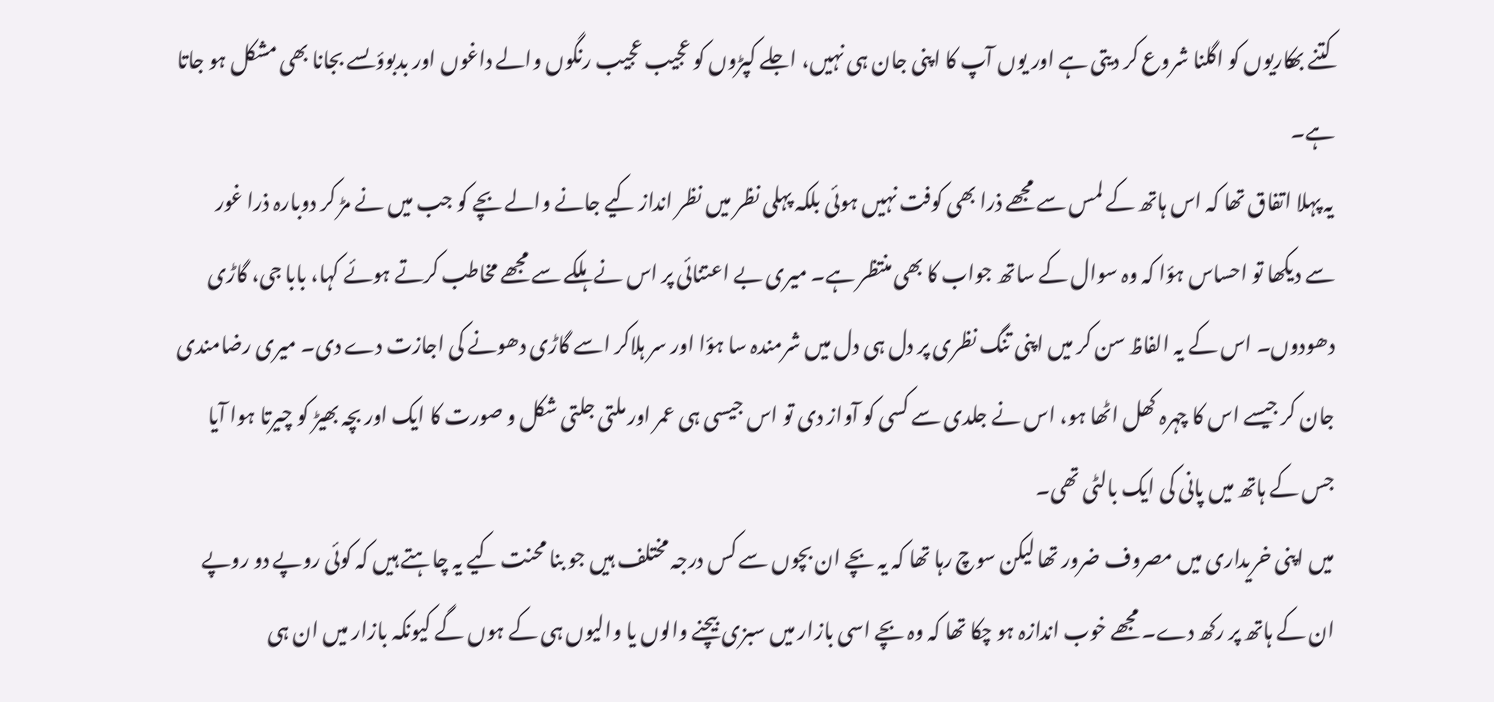کتنے بھکاریوں کو اگلنا شروع کر دیتی ہے اور یوں آپ کا اپنی جان ہی نہیں، اجلے کپڑوں کو عجیب عجیب رنگوں والے داغوں اور بدبوؤںسے بجانا بھی مشکل ہو جاتا ہے۔
یہ پہلا اتفاق تھا کہ اس ہاتھ کے لمس سے مجھے ذرا بھی کوفت نہیں ہوئی بلکہ پہلی نظر میں نظر انداز کیے جانے والے بچے کو جب میں نے مڑ کر دوبارہ ذرا غور سے دیکھا تو احساس ہؤا کہ وہ سوال کے ساتھ جواب کا بھی منتظر ہے۔ میری بے اعتنائی پر اس نے ہلکے سے مجھے مخاطب کرتے ہوئے کہا، بابا جی، گاڑی دھودوں۔ اس کے یہ الفاظ سن کر میں اپنی تنگ نظری پر دل ہی دل میں شرمندہ سا ہؤا اور سر ہلاکر اسے گاڑی دھونے کی اجازت دے دی۔ میری رضامندی جان کر جیسے اس کا چہرہ کھل اٹھا ہو، اس نے جلدی سے کسی کو آواز دی تو اس جیسی ہی عمر اور ملتی جلتی شکل و صورت کا ایک اور بچہ بھیڑ کو چیرتا ہوا آیا جس کے ہاتھ میں پانی کی ایک بالٹی تھی۔
میں اپنی خریداری میں مصروف ضرور تھا لیکن سوچ رہا تھا کہ یہ بچے ان بچوں سے کس درجہ مختلف ہیں جو بنا محنت کیے یہ چاہتے ہیں کہ کوئی روپے دو روپے ان کے ہاتھ پر رکھ دے۔ مجھے خوب اندازہ ہو چکا تھا کہ وہ بچے اسی بازار میں سبزی بیچنے والوں یا والیوں ہی کے ہوں گے کیونکہ بازار میں ان ہی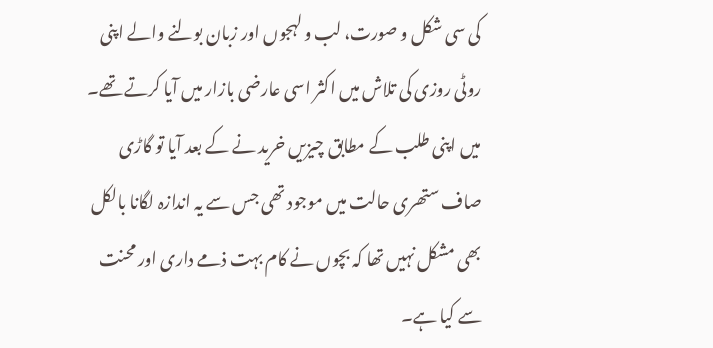کی سی شکل و صورت، لب و لہجوں اور زبان بولنے والے اپنی روٹی روزی کی تلاش میں اکثر اسی عارضی بازار میں آیا کرتے تھے۔
میں اپنی طلب کے مطابق چیزیں خرید نے کے بعد آیا تو گاڑی صاف ستھری حالت میں موجود تھی جس سے یہ اندازہ لگانا بالکل بھی مشکل نہیں تھا کہ بچوں نے کام بہت ذمے داری اور محنت سے کیا ہے۔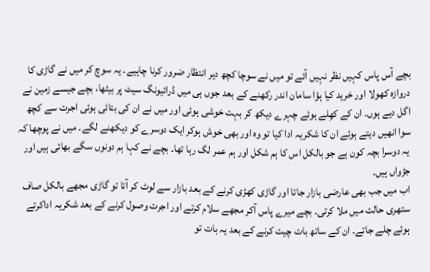بچے آس پاس کہیں نظر نہیں آئے تو میں نے سوچا کچھ دیر انتظار ضرور کرنا چاہیے۔ یہ سوچ کر میں نے گاڑی کا دروازہ کھولا اور خرید کیا ہؤا سامان اندر رکھنے کے بعد جوں ہی میں ڈرائیونگ سیٹ پر بیٹھا، بچے جیسے زمین نے اگل دیے ہوں۔ ان کے کھِلے ہوئے چہرے دیکھ کر بہت خوشی ہوئی اور میں نے ان کی بتائی ہوئی اجرت سے کچھ سوا انھیں دیتے ہوئے ان کا شکریہ ادا کیا تو وہ اور بھی خوش ہوکر ایک دوسرے کو دیکھنے لگے۔ میں نے پوچھا کہ یہ دوسرا بچہ کون ہے جو بالکل اس کا ہم شکل اور ہم عمر لگ رہا تھا۔ بچے نے کہا ہم دونوں سگے بھائی ہیں اور جڑواں ہیں۔
اب میں جب بھی عارضی بازار جاتا اور گاڑی کھڑی کرنے کے بعد بازار سے لوٹ کر آتا تو گاڑی مجھے بالکل صاف ستھری حالت میں ملا کرتی۔ بچے میرے پاس آکر مجھے سلام کرتے اور اجرت وصول کرنے کے بعد شکریہ اداکرتے ہوئے چلے جاتے۔ ان کے ساتھ بات چیت کرنے کے بعد یہ بات تو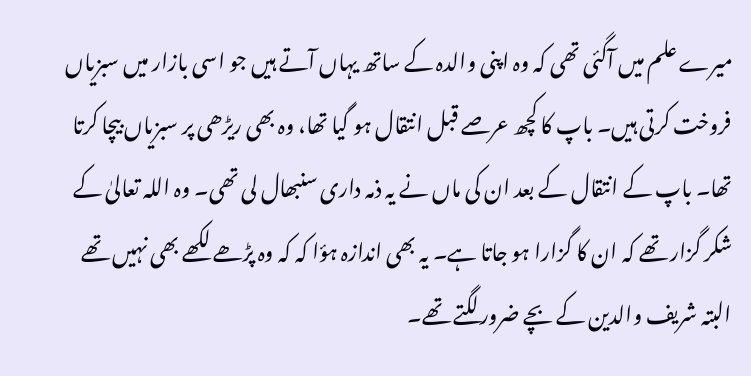میرے علم میں آگئی تھی کہ وہ اپنی والدہ کے ساتھ یہاں آتے ہیں جو اسی بازار میں سبزیاں فروخت کرتی ہیں۔ باپ کا کچھ عرصے قبل انتقال ہو گیا تھا، وہ بھی ریڑھی پر سبزیاں بیچا کرتا تھا۔ باپ کے انتقال کے بعد ان کی ماں نے یہ ذمہ داری سنبھال لی تھی۔ وہ اللہ تعالیٰ کے شکر گزار تھے کہ ان کا گزارا ہو جاتا ہے۔ یہ بھی اندازہ ہؤا کہ کہ وہ پڑھے لکھے بھی نہیں تھے البتہ شریف والدین کے بچے ضرور لگتے تھے۔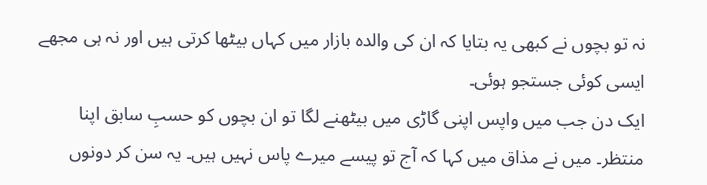نہ تو بچوں نے کبھی یہ بتایا کہ ان کی والدہ بازار میں کہاں بیٹھا کرتی ہیں اور نہ ہی مجھے ایسی کوئی جستجو ہوئی۔
ایک دن جب میں واپس اپنی گاڑی میں بیٹھنے لگا تو ان بچوں کو حسبِ سابق اپنا منتظر۔ میں نے مذاق میں کہا کہ آج تو پیسے میرے پاس نہیں ہیں۔ یہ سن کر دونوں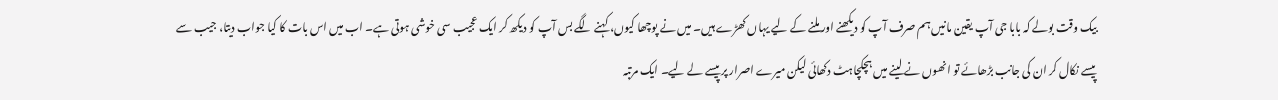بیک وقت بولے کہ بابا جی آپ یقین مانیں ہم صرف آپ کو دیکھنے اور ملنے کے لیے یہاں کھڑے ہیں۔ میں نے پوچھا کیوں، کہنے لگے بس آپ کو دیکھ کر ایک عجیب سی خوشی ہوتی ہے۔ اب میں اس بات کا کیا جواب دیتا، جیب سے پیسے نکال کر ان کی جانب بڑھائے تو انھوں نے لینے میں ہچکچاہٹ دکھائی لیکن میرے اصرار پر پیسے لے لیے۔ ایک مرتبہ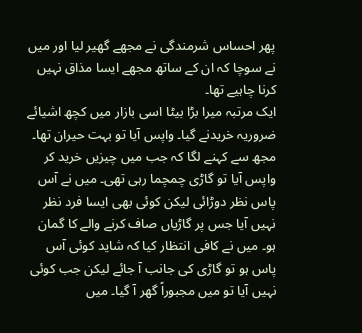پھر احساس شرمندگی نے مجھے گھیر لیا اور میں نے سوچا کہ ان کے ساتھ مجھے ایسا مذاق نہیں کرنا چاہیے تھا۔
ایک مرتبہ میرا بڑا بیٹا اسی بازار میں کچھ اشیائے ضروریہ خریدنے گیا۔ واپس آیا تو بہت حیران تھا۔ مجھ سے کہنے لگا کہ جب میں چیزیں خرید کر واپس آیا تو گاڑی چمچما رہی تھی۔ میں نے آس پاس نظر دوڑائی لیکن کوئی بھی ایسا فرد نظر نہیں آیا جس پر گاڑیاں صاف کرنے والے کا گمان ہو۔ میں نے کافی انتظار کیا کہ شاید کوئی آس پاس ہو تو گاڑی کی جانب آ جائے لیکن جب کوئی نہیں آیا تو میں مجبوراً گھر آ گیا۔ میں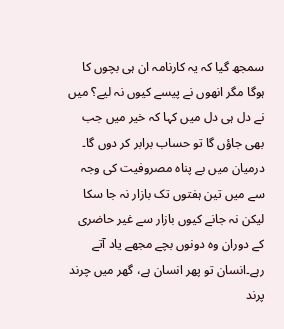سمجھ گیا کہ یہ کارنامہ ان ہی بچوں کا ہوگا مگر انھوں نے پیسے کیوں نہ لیے؟ میں نے دل ہی دل میں کہا کہ خیر میں جب بھی جاؤں گا تو حساب برابر کر دوں گا۔
درمیان میں بے پناہ مصروفیت کی وجہ سے میں تین ہفتوں تک بازار نہ جا سکا لیکن نہ جانے کیوں بازار سے غیر حاضری کے دوران وہ دونوں بچے مجھے یاد آتے رہے۔انسان تو پھر انسان ہے، گھر میں چرند پرند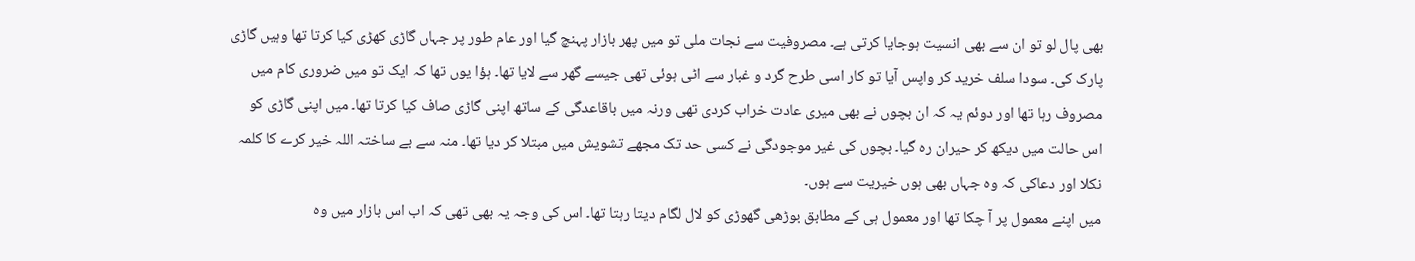بھی پال لو تو ان سے بھی انسیت ہوجایا کرتی ہے۔ مصروفیت سے نجات ملی تو میں پھر بازار پہنچ گیا اور عام طور پر جہاں گاڑی کھڑی کیا کرتا تھا وہیں گاڑی پارک کی۔ سودا سلف خرید کر واپس آیا تو کار اسی طرح گرد و غبار سے اٹی ہوئی تھی جیسے گھر سے لایا تھا۔ ہؤا یوں تھا کہ ایک تو میں ضروری کام میں مصروف رہا تھا اور دوئم یہ کہ ان بچوں نے بھی میری عادت خراب کردی تھی ورنہ میں باقاعدگی کے ساتھ اپنی گاڑی صاف کیا کرتا تھا۔ میں اپنی گاڑی کو اس حالت میں دیکھ کر حیران رہ گیا۔ بچوں کی غیر موجودگی نے کسی حد تک مجھے تشویش میں مبتلا کر دیا تھا۔ منہ سے بے ساختہ اللہ خیر کرے کا کلمہ نکلا اور دعاکی کہ وہ جہاں بھی ہوں خیریت سے ہوں۔
میں اپنے معمول پر آ چکا تھا اور معمول ہی کے مطابق بوڑھی گھوڑی کو لال لگام دیتا رہتا تھا۔ اس کی وجہ یہ بھی تھی کہ اب اس بازار میں وہ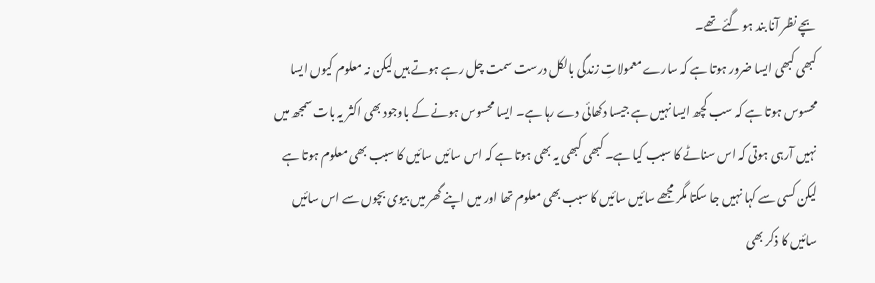بچے نظر آنا بند ہو گئے تھے۔
کبھی کبھی ایسا ضرور ہوتا ہے کہ سارے معمولاتِ زندگی بالکل درست سمت چل رہے ہوتے ہیں لیکن نہ معلوم کیوں ایسا محسوس ہوتا ہے کہ سب کچھ ایسا نہیں ہے جیسا دکھائی دے رہا ہے۔ ایسا محسوس ہونے کے باوجود بھی اکثر یہ بات سمجھ میں نہیں آرہی ہوتی کہ اس سناٹے کا سبب کیا ہے۔ کبھی کبھی یہ بھی ہوتا ہے کہ اس سائیں سائیں کا سبب بھی معلوم ہوتا ہے لیکن کسی سے کہا نہیں جا سکتا مگر مجھے سائیں سائیں کا سبب بھی معلوم تھا اور میں اپنے گھر میں بیوی بچوں سے اس سائیں سائیں کا ذکر بھی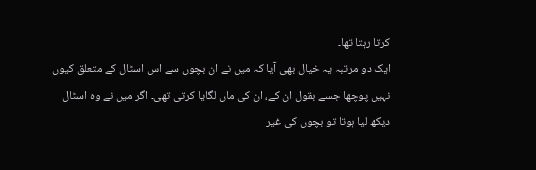کرتا رہتا تھا۔
ایک دو مرتبہ یہ خیال بھی آیا کہ میں نے ان بچوں سے اس اسٹال کے متعلق کیوں نہیں پوچھا جسے بقول ان کے، ان کی ماں لگایا کرتی تھی۔ اگر میں نے وہ اسٹال دیکھ لیا ہوتا تو بچوں کی غیر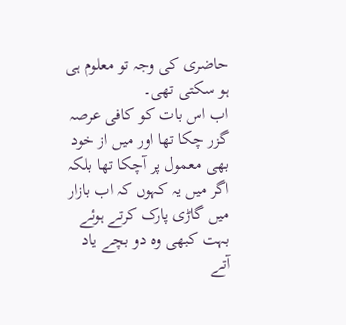حاضری کی وجہ تو معلوم ہی ہو سکتی تھی۔
اب اس بات کو کافی عرصہ گزر چکا تھا اور میں از خود بھی معمول پر آچکا تھا بلکہ اگر میں یہ کہوں کہ اب بازار میں گاڑی پارک کرتے ہوئے بہت کبھی وہ دو بچے یاد آتے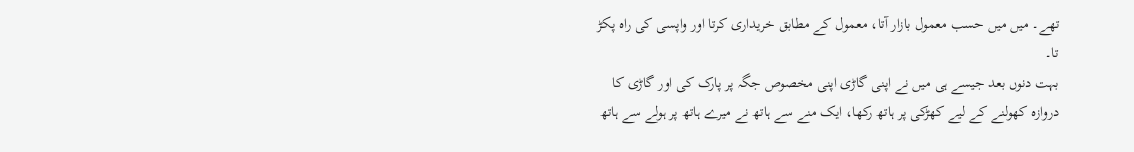تھے۔ میں میں حسب معمول بازار آتا، معمول کے مطابق خریداری کرتا اور واپسی کی راہ پکڑ تا۔
بہت دنوں بعد جیسے ہی میں نے اپنی گاڑی اپنی مخصوص جگہ پر پارک کی اور گاڑی کا دروازہ کھولنے کے لیے کھڑکی پر ہاتھ رکھا، ایک منے سے ہاتھ نے میرے ہاتھ پر ہولے سے ہاتھ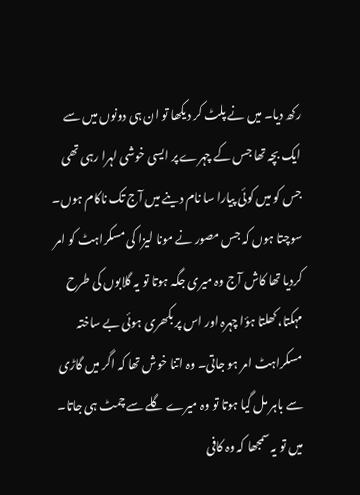رکھ دیا۔ میں نے پلٹ کر دیکھا تو ان ہی دونوں میں سے ایک بچہ تھا جس کے چہرے پر ایسی خوشی لہرا رہی تھی جس کو میں کوئی پیارا سا نام دینے میں آج تک ناکام ہوں۔ سوچتا ہوں کہ جس مصور نے مونا لیزا کی مسکراہٹ کو امر کردیا تھا کاش آج وہ میری جگہ ہوتا تو یہ گلابوں کی طرح مہکتا، کھلتا ہؤا چہرہ اور اس پر بکھری ہوئی بے ساختہ مسکراہٹ امر ہو جاتی۔ وہ اتنا خوش تھا کہ اگر میں گاڑی سے باہر مل گیا ہوتا تو وہ میرے گلے سے چمٹ ہی جاتا۔ میں تو یہ سمجھا کہ وہ کافی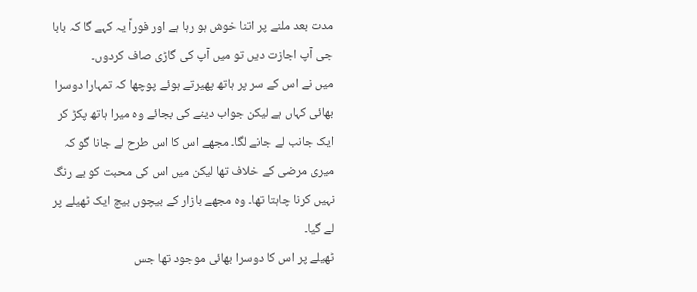مدت بعد ملنے پر اتنا خوش ہو رہا ہے اور فوراً یہ کہے گا کہ بابا جی آپ اجازت دیں تو میں آپ کی گاڑی صاف کردوں۔
میں نے اس کے سر پر ہاتھ پھیرتے ہوئے پوچھا کہ تمہارا دوسرا بھائی کہاں ہے لیکن جواب دینے کی بجائے وہ میرا ہاتھ پکڑ کر ایک جانب لے جانے لگا۔ مجھے اس کا اس طرح لے جانا گو کہ میری مرضی کے خلاف تھا لیکن میں اس کی محبت کو بے رنگ نہیں کرنا چاہتا تھا۔ وہ مجھے بازار کے بیچوں بیچ ایک ٹھیلے پر لے گیا۔
ٹھیلے پر اس کا دوسرا بھائی موجود تھا جس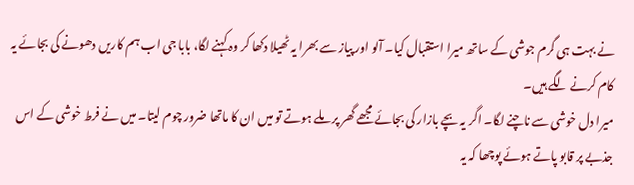نے بہت ہی گرم جوشی کے ساتھ میرا استقبال کیا۔ آلو اور پیاز سے بھرا یہ ٹھیلا دکھا کر وہ کہنے لگا، بابا جی اب ہم کاریں دھونے کی بجائے یہ کام کرنے لگے ہیں۔
میرا دل خوشی سے ناچنے لگا۔ اگر یہ بچے بازار کی بجائے مجھے گھر پر ملے ہوتے تو میں ان کا ماتھا ضرور چوم لیتا۔ میں نے فرط خوشی کے اس جذبے پر قابو پاتے ہوئے پوچھا کہ یہ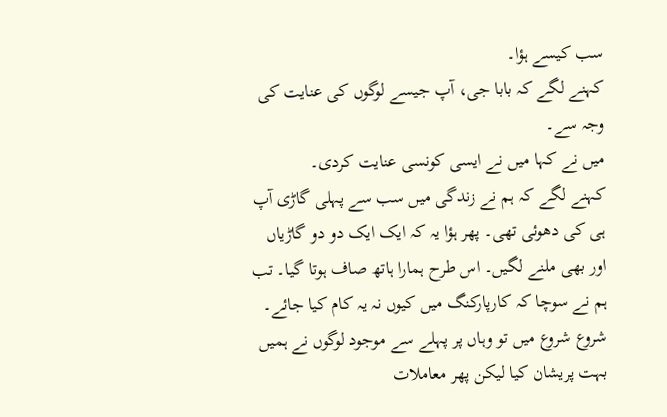سب کیسے ہؤا۔
کہنے لگے کہ بابا جی، آپ جیسے لوگوں کی عنایت کی وجہ سے۔
میں نے کہا میں نے ایسی کونسی عنایت کردی۔
کہنے لگے کہ ہم نے زندگی میں سب سے پہلی گاڑی آپ ہی کی دھوئی تھی۔ پھر ہؤا یہ کہ ایک ایک دو دو گاڑیاں اور بھی ملنے لگیں۔ اس طرح ہمارا ہاتھ صاف ہوتا گیا۔ تب ہم نے سوچا کہ کارپارکنگ میں کیوں نہ یہ کام کیا جائے۔ شروع شروع میں تو وہاں پر پہلے سے موجود لوگوں نے ہمیں بہت پریشان کیا لیکن پھر معاملات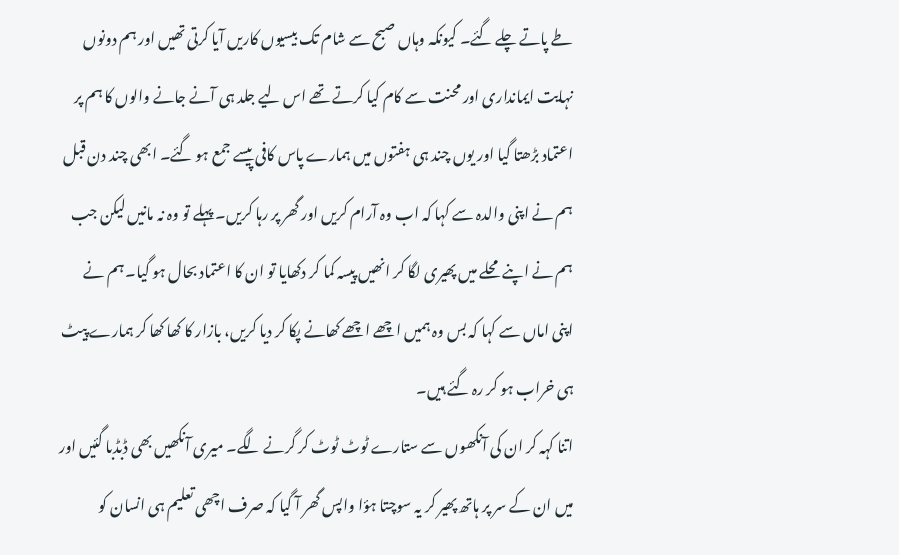طے پاتے چلے گئے۔ کیونکہ وہاں صبح سے شام تک بیسیوں کاریں آیا کرتی تھیں اور ہم دونوں نہایت ایمانداری اور محنت سے کام کیا کرتے تھے اس لیے جلد ہی آنے جانے والوں کا ہم پر اعتماد بڑھتا گیا اور یوں چند ہی ہفتوں میں ہمارے پاس کافی پیسے جمع ہو گئے۔ ابھی چند دن قبل ہم نے اپنی والدہ سے کہا کہ اب وہ آرام کریں اور گھر پر رہا کریں۔ پہلے تو وہ نہ مانیں لیکن جب ہم نے اپنے محلے میں پھیری لگا کر انھیں پیسہ کما کر دکھایا تو ان کا اعتماد بحال ہو گیا۔ ہم نے اپنی اماں سے کہا کہ بس وہ ہمیں اچھے اچھے کھانے پکا کر دیا کریں، بازار کا کھا کھا کر ہمارے پیٹ ہی خراب ہو کر رہ گئے ہیں۔
اتنا کہہ کر ان کی آنکھوں سے ستارے ٹوٹ ٹوٹ کر گرنے لگے۔ میری آنکھیں بھی ڈبڈبا گئیں اور میں ان کے سر پر ہاتھ پھیر کر یہ سوچتا ہؤا واپس گھر آ گیا کہ صرف اچھی تعلیم ہی انسان کو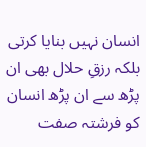انسان نہیں بنایا کرتی بلکہ رزقِ حلال بھی ان پڑھ سے ان پڑھ انسان کو فرشتہ صفت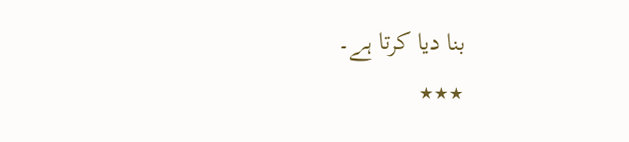بنا دیا کرتا ہے۔
٭٭٭